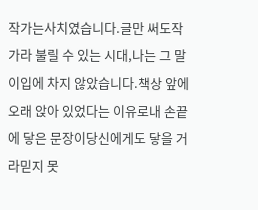작가는사치였습니다.글만 써도작가라 불릴 수 있는 시대,나는 그 말이입에 차지 않았습니다.책상 앞에오래 앉아 있었다는 이유로내 손끝에 닿은 문장이당신에게도 닿을 거라믿지 못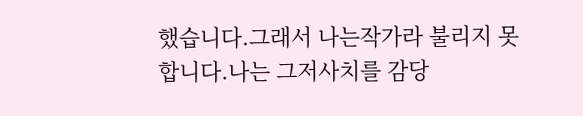했습니다.그래서 나는작가라 불리지 못합니다.나는 그저사치를 감당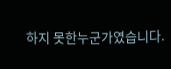하지 못한누군가였습니다.